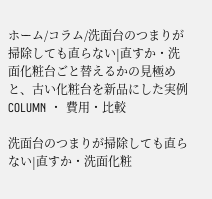ホーム/コラム/洗面台のつまりが掃除しても直らない|直すか・洗面化粧台ごと替えるかの見極めと、古い化粧台を新品にした実例
COLUMN ・ 費用・比較

洗面台のつまりが掃除しても直らない|直すか・洗面化粧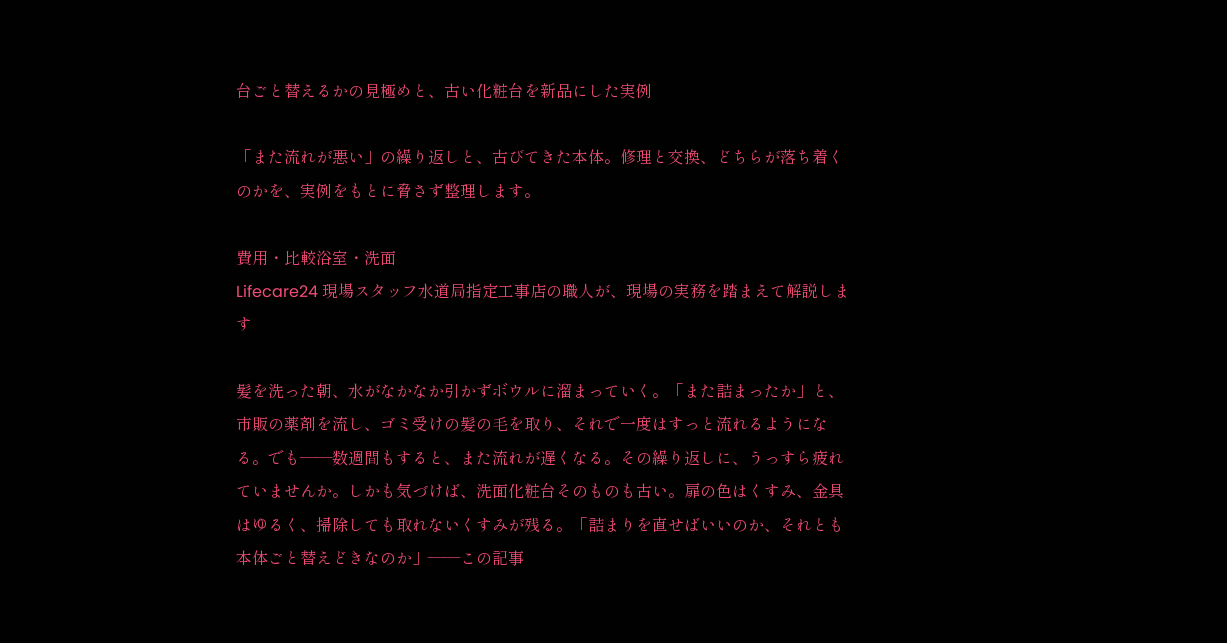台ごと替えるかの見極めと、古い化粧台を新品にした実例

「また流れが悪い」の繰り返しと、古びてきた本体。修理と交換、どちらが落ち着くのかを、実例をもとに脅さず整理します。

費用・比較浴室・洗面
Lifecare24 現場スタッフ水道局指定工事店の職人が、現場の実務を踏まえて解説します

髪を洗った朝、水がなかなか引かずボウルに溜まっていく。「また詰まったか」と、市販の薬剤を流し、ゴミ受けの髪の毛を取り、それで一度はすっと流れるようになる。でも——数週間もすると、また流れが遅くなる。その繰り返しに、うっすら疲れていませんか。しかも気づけば、洗面化粧台そのものも古い。扉の色はくすみ、金具はゆるく、掃除しても取れないくすみが残る。「詰まりを直せばいいのか、それとも本体ごと替えどきなのか」——この記事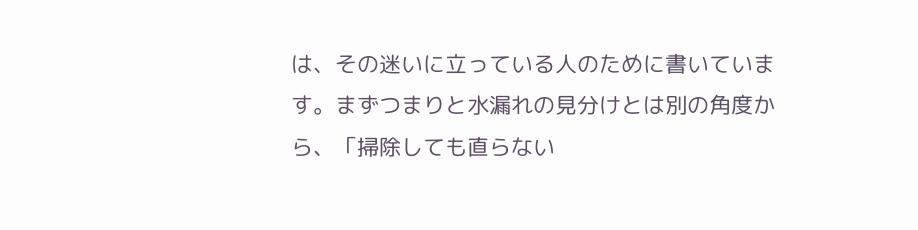は、その迷いに立っている人のために書いています。まずつまりと水漏れの見分けとは別の角度から、「掃除しても直らない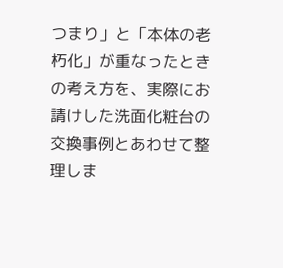つまり」と「本体の老朽化」が重なったときの考え方を、実際にお請けした洗面化粧台の交換事例とあわせて整理しま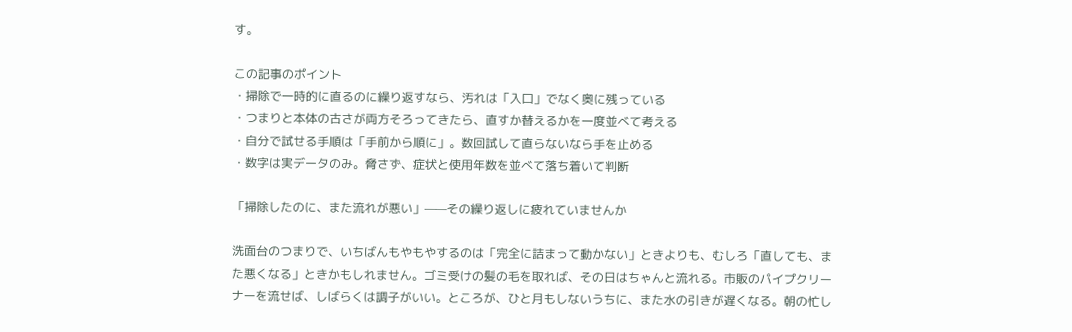す。

この記事のポイント
・掃除で一時的に直るのに繰り返すなら、汚れは「入口」でなく奥に残っている
・つまりと本体の古さが両方そろってきたら、直すか替えるかを一度並べて考える
・自分で試せる手順は「手前から順に」。数回試して直らないなら手を止める
・数字は実データのみ。脅さず、症状と使用年数を並べて落ち着いて判断

「掃除したのに、また流れが悪い」——その繰り返しに疲れていませんか

洗面台のつまりで、いちばんもやもやするのは「完全に詰まって動かない」ときよりも、むしろ「直しても、また悪くなる」ときかもしれません。ゴミ受けの髪の毛を取れば、その日はちゃんと流れる。市販のパイプクリーナーを流せば、しばらくは調子がいい。ところが、ひと月もしないうちに、また水の引きが遅くなる。朝の忙し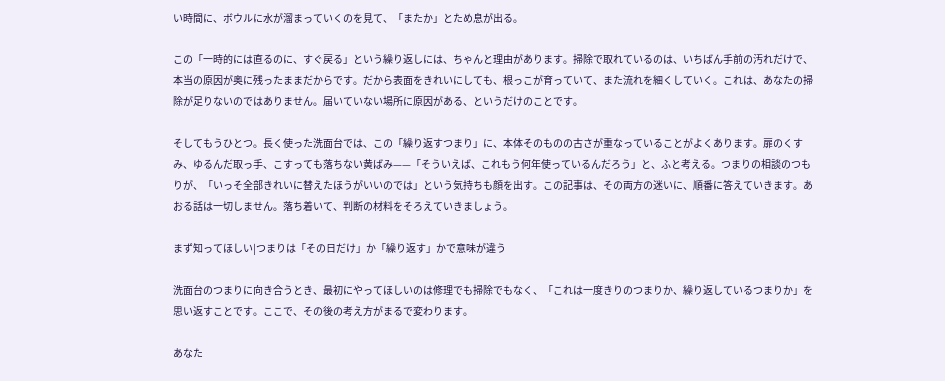い時間に、ボウルに水が溜まっていくのを見て、「またか」とため息が出る。

この「一時的には直るのに、すぐ戻る」という繰り返しには、ちゃんと理由があります。掃除で取れているのは、いちばん手前の汚れだけで、本当の原因が奥に残ったままだからです。だから表面をきれいにしても、根っこが育っていて、また流れを細くしていく。これは、あなたの掃除が足りないのではありません。届いていない場所に原因がある、というだけのことです。

そしてもうひとつ。長く使った洗面台では、この「繰り返すつまり」に、本体そのものの古さが重なっていることがよくあります。扉のくすみ、ゆるんだ取っ手、こすっても落ちない黄ばみ——「そういえば、これもう何年使っているんだろう」と、ふと考える。つまりの相談のつもりが、「いっそ全部きれいに替えたほうがいいのでは」という気持ちも顔を出す。この記事は、その両方の迷いに、順番に答えていきます。あおる話は一切しません。落ち着いて、判断の材料をそろえていきましょう。

まず知ってほしい|つまりは「その日だけ」か「繰り返す」かで意味が違う

洗面台のつまりに向き合うとき、最初にやってほしいのは修理でも掃除でもなく、「これは一度きりのつまりか、繰り返しているつまりか」を思い返すことです。ここで、その後の考え方がまるで変わります。

あなた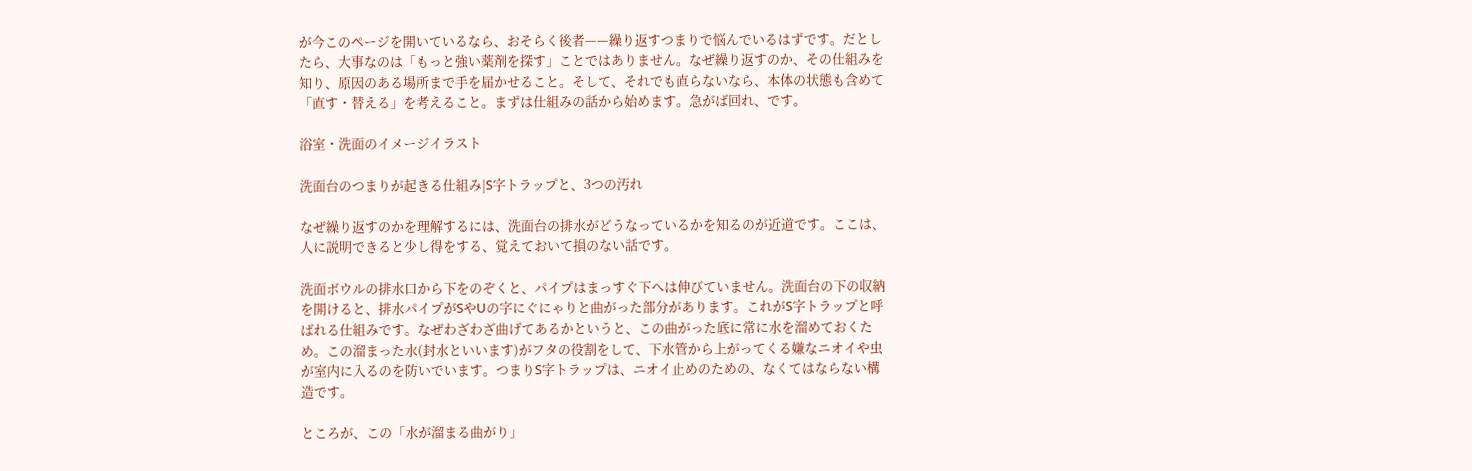が今このページを開いているなら、おそらく後者——繰り返すつまりで悩んでいるはずです。だとしたら、大事なのは「もっと強い薬剤を探す」ことではありません。なぜ繰り返すのか、その仕組みを知り、原因のある場所まで手を届かせること。そして、それでも直らないなら、本体の状態も含めて「直す・替える」を考えること。まずは仕組みの話から始めます。急がば回れ、です。

浴室・洗面のイメージイラスト

洗面台のつまりが起きる仕組み|S字トラップと、3つの汚れ

なぜ繰り返すのかを理解するには、洗面台の排水がどうなっているかを知るのが近道です。ここは、人に説明できると少し得をする、覚えておいて損のない話です。

洗面ボウルの排水口から下をのぞくと、パイプはまっすぐ下へは伸びていません。洗面台の下の収納を開けると、排水パイプがSやUの字にぐにゃりと曲がった部分があります。これがS字トラップと呼ばれる仕組みです。なぜわざわざ曲げてあるかというと、この曲がった底に常に水を溜めておくため。この溜まった水(封水といいます)がフタの役割をして、下水管から上がってくる嫌なニオイや虫が室内に入るのを防いでいます。つまりS字トラップは、ニオイ止めのための、なくてはならない構造です。

ところが、この「水が溜まる曲がり」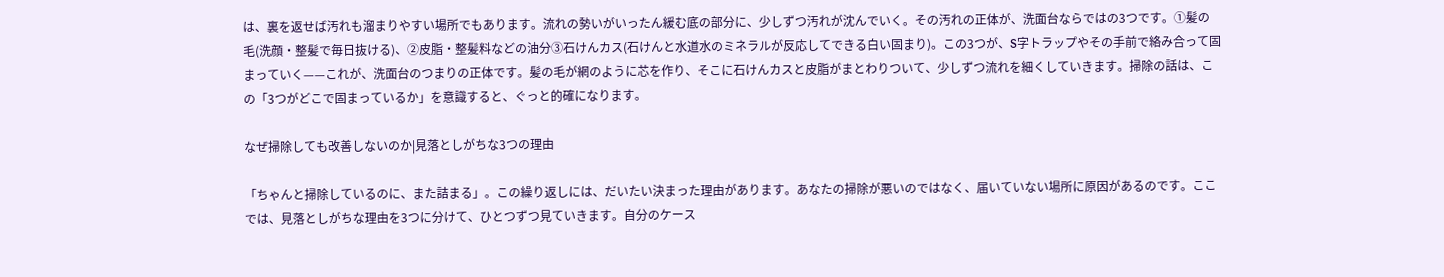は、裏を返せば汚れも溜まりやすい場所でもあります。流れの勢いがいったん緩む底の部分に、少しずつ汚れが沈んでいく。その汚れの正体が、洗面台ならではの3つです。①髪の毛(洗顔・整髪で毎日抜ける)、②皮脂・整髪料などの油分③石けんカス(石けんと水道水のミネラルが反応してできる白い固まり)。この3つが、S字トラップやその手前で絡み合って固まっていく——これが、洗面台のつまりの正体です。髪の毛が網のように芯を作り、そこに石けんカスと皮脂がまとわりついて、少しずつ流れを細くしていきます。掃除の話は、この「3つがどこで固まっているか」を意識すると、ぐっと的確になります。

なぜ掃除しても改善しないのか|見落としがちな3つの理由

「ちゃんと掃除しているのに、また詰まる」。この繰り返しには、だいたい決まった理由があります。あなたの掃除が悪いのではなく、届いていない場所に原因があるのです。ここでは、見落としがちな理由を3つに分けて、ひとつずつ見ていきます。自分のケース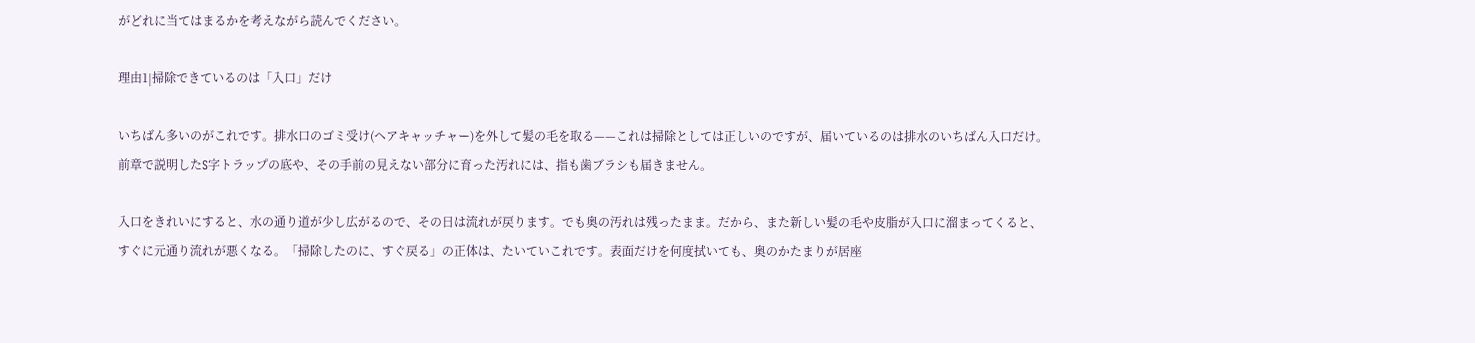がどれに当てはまるかを考えながら読んでください。

理由1|掃除できているのは「入口」だけ

いちばん多いのがこれです。排水口のゴミ受け(ヘアキャッチャー)を外して髪の毛を取る——これは掃除としては正しいのですが、届いているのは排水のいちばん入口だけ。前章で説明したS字トラップの底や、その手前の見えない部分に育った汚れには、指も歯ブラシも届きません。

入口をきれいにすると、水の通り道が少し広がるので、その日は流れが戻ります。でも奥の汚れは残ったまま。だから、また新しい髪の毛や皮脂が入口に溜まってくると、すぐに元通り流れが悪くなる。「掃除したのに、すぐ戻る」の正体は、たいていこれです。表面だけを何度拭いても、奥のかたまりが居座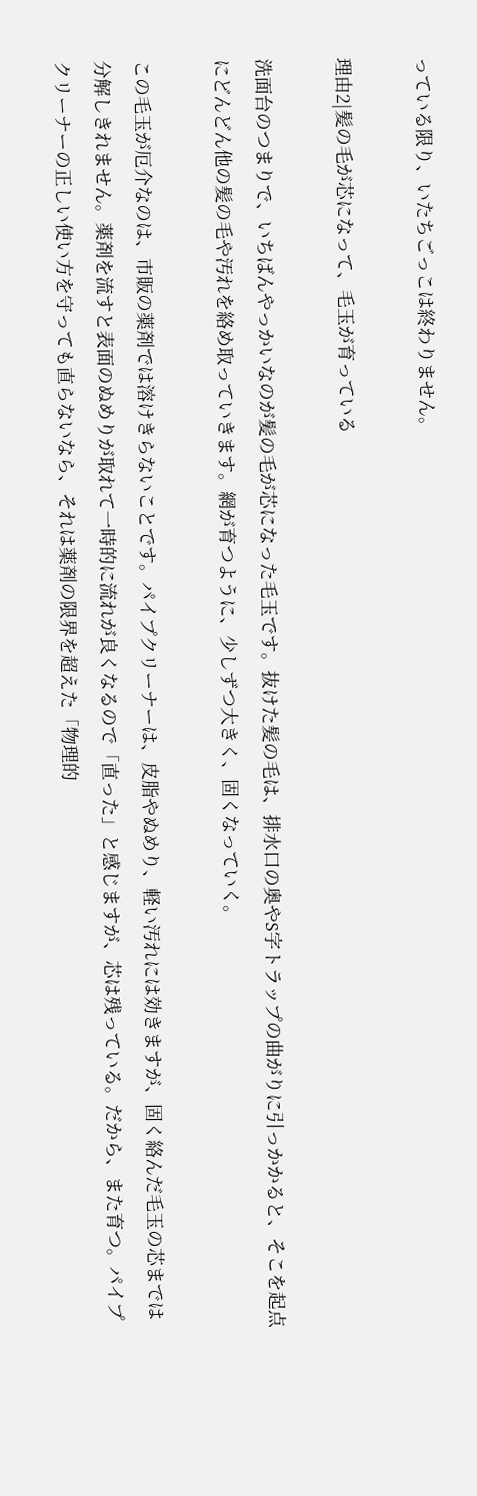っている限り、いたちごっこは終わりません。

理由2|髪の毛が芯になって、毛玉が育っている

洗面台のつまりで、いちばんやっかいなのが髪の毛が芯になった毛玉です。抜けた髪の毛は、排水口の奥やS字トラップの曲がりに引っかかると、そこを起点にどんどん他の髪の毛や汚れを絡め取っていきます。網が育つように、少しずつ大きく、固くなっていく。

この毛玉が厄介なのは、市販の薬剤では溶けきらないことです。パイプクリーナーは、皮脂やぬめり、軽い汚れには効きますが、固く絡んだ毛玉の芯までは分解しきれません。薬剤を流すと表面のぬめりが取れて一時的に流れが良くなるので「直った」と感じますが、芯は残っている。だから、また育つ。パイプクリーナーの正しい使い方を守っても直らないなら、それは薬剤の限界を超えた「物理的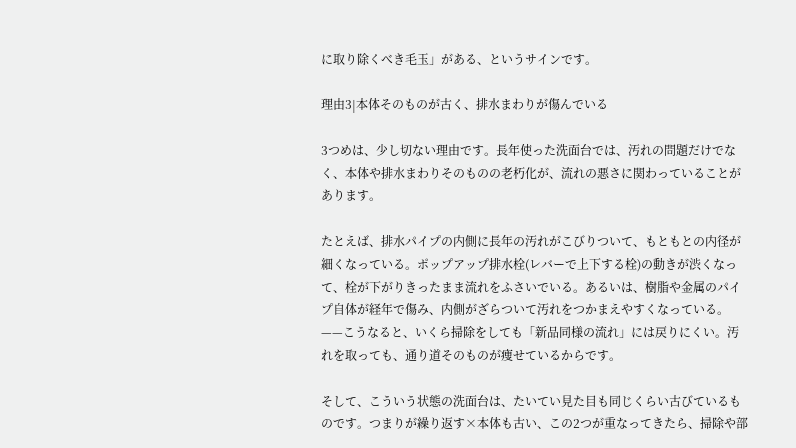に取り除くべき毛玉」がある、というサインです。

理由3|本体そのものが古く、排水まわりが傷んでいる

3つめは、少し切ない理由です。長年使った洗面台では、汚れの問題だけでなく、本体や排水まわりそのものの老朽化が、流れの悪さに関わっていることがあります。

たとえば、排水パイプの内側に長年の汚れがこびりついて、もともとの内径が細くなっている。ポップアップ排水栓(レバーで上下する栓)の動きが渋くなって、栓が下がりきったまま流れをふさいでいる。あるいは、樹脂や金属のパイプ自体が経年で傷み、内側がざらついて汚れをつかまえやすくなっている。——こうなると、いくら掃除をしても「新品同様の流れ」には戻りにくい。汚れを取っても、通り道そのものが痩せているからです。

そして、こういう状態の洗面台は、たいてい見た目も同じくらい古びているものです。つまりが繰り返す×本体も古い、この2つが重なってきたら、掃除や部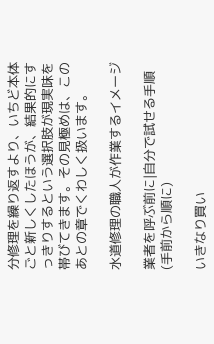分修理を繰り返すより、いちど本体ごと新しくしたほうが、結果的にすっきりするという選択肢が現実味を帯びてきます。その見極めは、このあとの章でくわしく扱います。

水道修理の職人が作業するイメージ

業者を呼ぶ前に|自分で試せる手順(手前から順に)

いきなり買い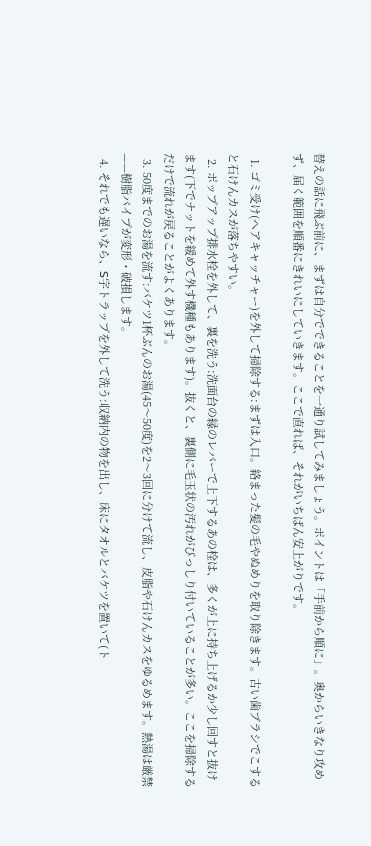替えの話に飛ぶ前に、まずは自分でできることを一通り試してみましょう。ポイントは「手前から順に」。奥からいきなり攻めず、届く範囲を順番にきれいにしていきます。ここで直れば、それがいちばん安上がりです。

  1. ゴミ受け(ヘアキャッチャー)を外して掃除する:まずは入口。絡まった髪の毛やぬめりを取り除きます。古い歯ブラシでこすると石けんカスが落ちやすい。
  2. ポップアップ排水栓を外して、裏を洗う:洗面台の縁のレバーで上下するあの栓は、多くが上に持ち上げるか少し回すと抜けます(下でナットを緩めて外す機種もあります)。抜くと、裏側に毛玉状の汚れがびっしり付いていることが多い。ここを掃除するだけで流れが戻ることがよくあります。
  3. 50度までのお湯を流す:バケツ1杯ぶんのお湯(45〜50度)を2〜3回に分けて流し、皮脂や石けんカスをゆるめます。熱湯は厳禁——樹脂パイプが変形・破損します。
  4. それでも遅いなら、S字トラップを外して洗う:収納内の物を出し、床にタオルとバケツを置いて(ト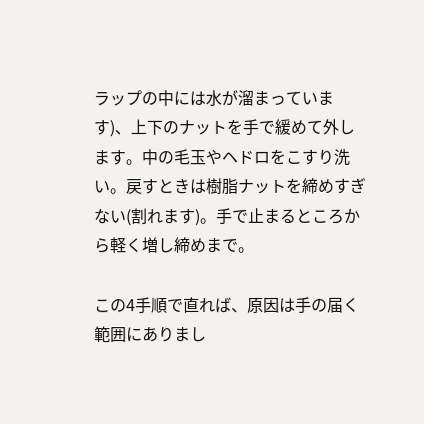ラップの中には水が溜まっています)、上下のナットを手で緩めて外します。中の毛玉やヘドロをこすり洗い。戻すときは樹脂ナットを締めすぎない(割れます)。手で止まるところから軽く増し締めまで。

この4手順で直れば、原因は手の届く範囲にありまし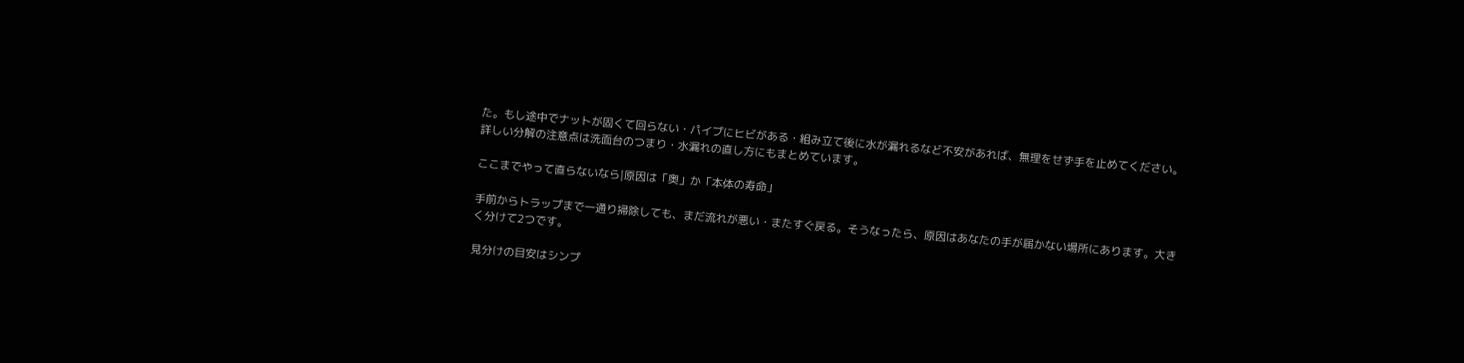た。もし途中でナットが固くて回らない・パイプにヒビがある・組み立て後に水が漏れるなど不安があれば、無理をせず手を止めてください。詳しい分解の注意点は洗面台のつまり・水漏れの直し方にもまとめています。

ここまでやって直らないなら|原因は「奥」か「本体の寿命」

手前からトラップまで一通り掃除しても、まだ流れが悪い・またすぐ戻る。そうなったら、原因はあなたの手が届かない場所にあります。大きく分けて2つです。

見分けの目安はシンプ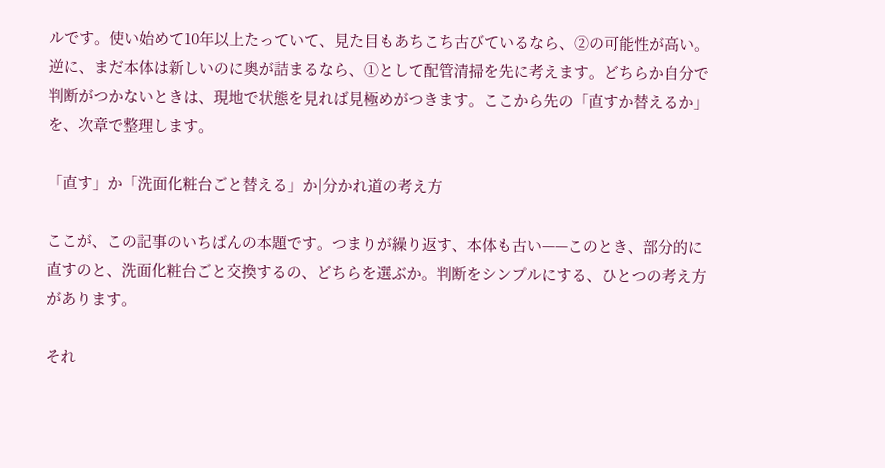ルです。使い始めて10年以上たっていて、見た目もあちこち古びているなら、②の可能性が高い。逆に、まだ本体は新しいのに奥が詰まるなら、①として配管清掃を先に考えます。どちらか自分で判断がつかないときは、現地で状態を見れば見極めがつきます。ここから先の「直すか替えるか」を、次章で整理します。

「直す」か「洗面化粧台ごと替える」か|分かれ道の考え方

ここが、この記事のいちばんの本題です。つまりが繰り返す、本体も古い——このとき、部分的に直すのと、洗面化粧台ごと交換するの、どちらを選ぶか。判断をシンプルにする、ひとつの考え方があります。

それ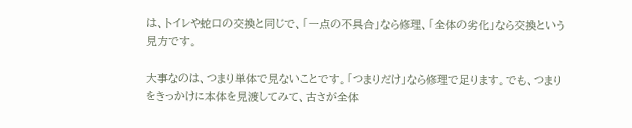は、トイレや蛇口の交換と同じで、「一点の不具合」なら修理、「全体の劣化」なら交換という見方です。

大事なのは、つまり単体で見ないことです。「つまりだけ」なら修理で足ります。でも、つまりをきっかけに本体を見渡してみて、古さが全体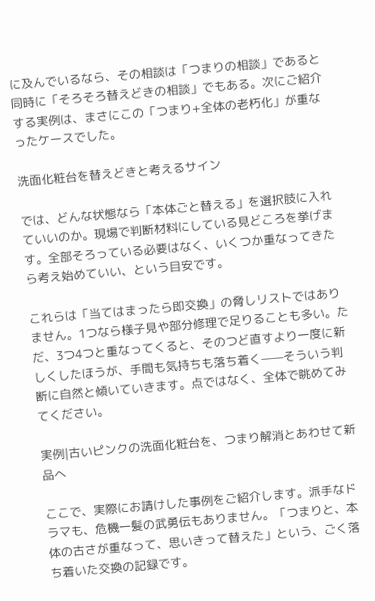に及んでいるなら、その相談は「つまりの相談」であると同時に「そろそろ替えどきの相談」でもある。次にご紹介する実例は、まさにこの「つまり+全体の老朽化」が重なったケースでした。

洗面化粧台を替えどきと考えるサイン

では、どんな状態なら「本体ごと替える」を選択肢に入れていいのか。現場で判断材料にしている見どころを挙げます。全部そろっている必要はなく、いくつか重なってきたら考え始めていい、という目安です。

これらは「当てはまったら即交換」の脅しリストではありません。1つなら様子見や部分修理で足りることも多い。ただ、3つ4つと重なってくると、そのつど直すより一度に新しくしたほうが、手間も気持ちも落ち着く——そういう判断に自然と傾いていきます。点ではなく、全体で眺めてみてください。

実例|古いピンクの洗面化粧台を、つまり解消とあわせて新品へ

ここで、実際にお請けした事例をご紹介します。派手なドラマも、危機一髪の武勇伝もありません。「つまりと、本体の古さが重なって、思いきって替えた」という、ごく落ち着いた交換の記録です。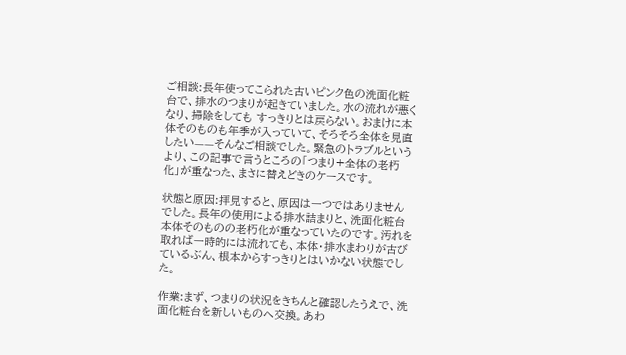ご相談:長年使ってこられた古いピンク色の洗面化粧台で、排水のつまりが起きていました。水の流れが悪くなり、掃除をしても すっきりとは戻らない。おまけに本体そのものも年季が入っていて、そろそろ全体を見直したい——そんなご相談でした。緊急のトラブルというより、この記事で言うところの「つまり+全体の老朽化」が重なった、まさに替えどきのケースです。

状態と原因:拝見すると、原因は一つではありませんでした。長年の使用による排水詰まりと、洗面化粧台本体そのものの老朽化が重なっていたのです。汚れを取れば一時的には流れても、本体・排水まわりが古びているぶん、根本からすっきりとはいかない状態でした。

作業:まず、つまりの状況をきちんと確認したうえで、洗面化粧台を新しいものへ交換。あわ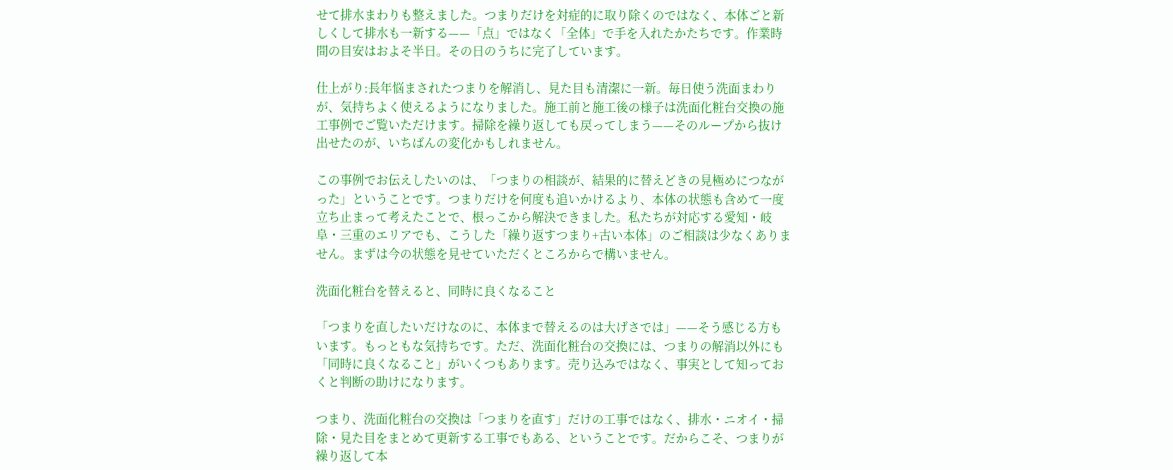せて排水まわりも整えました。つまりだけを対症的に取り除くのではなく、本体ごと新しくして排水も一新する——「点」ではなく「全体」で手を入れたかたちです。作業時間の目安はおよそ半日。その日のうちに完了しています。

仕上がり:長年悩まされたつまりを解消し、見た目も清潔に一新。毎日使う洗面まわりが、気持ちよく使えるようになりました。施工前と施工後の様子は洗面化粧台交換の施工事例でご覧いただけます。掃除を繰り返しても戻ってしまう——そのループから抜け出せたのが、いちばんの変化かもしれません。

この事例でお伝えしたいのは、「つまりの相談が、結果的に替えどきの見極めにつながった」ということです。つまりだけを何度も追いかけるより、本体の状態も含めて一度立ち止まって考えたことで、根っこから解決できました。私たちが対応する愛知・岐阜・三重のエリアでも、こうした「繰り返すつまり+古い本体」のご相談は少なくありません。まずは今の状態を見せていただくところからで構いません。

洗面化粧台を替えると、同時に良くなること

「つまりを直したいだけなのに、本体まで替えるのは大げさでは」——そう感じる方もいます。もっともな気持ちです。ただ、洗面化粧台の交換には、つまりの解消以外にも「同時に良くなること」がいくつもあります。売り込みではなく、事実として知っておくと判断の助けになります。

つまり、洗面化粧台の交換は「つまりを直す」だけの工事ではなく、排水・ニオイ・掃除・見た目をまとめて更新する工事でもある、ということです。だからこそ、つまりが繰り返して本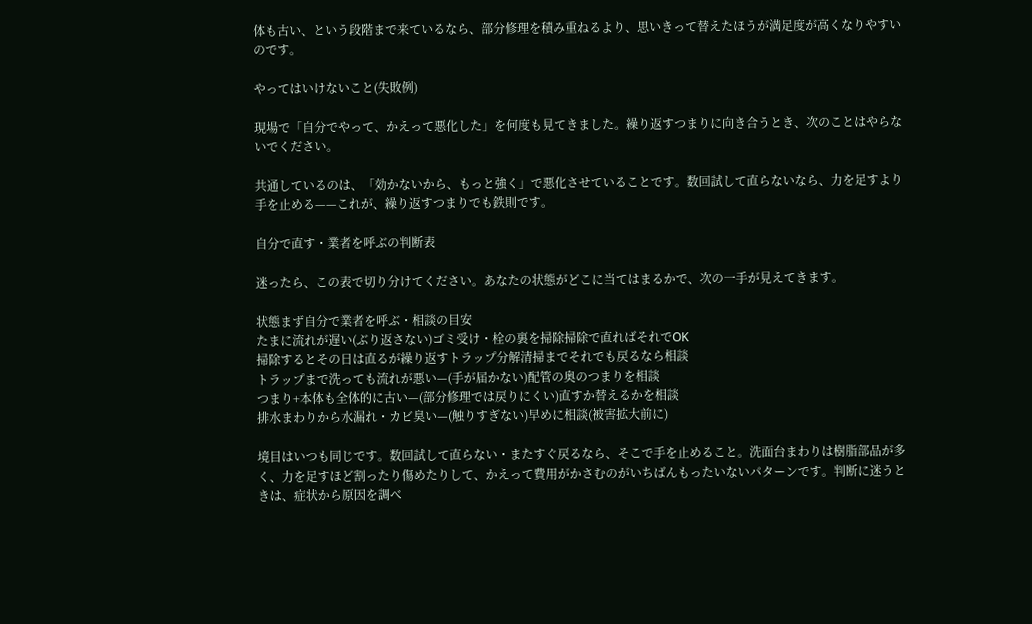体も古い、という段階まで来ているなら、部分修理を積み重ねるより、思いきって替えたほうが満足度が高くなりやすいのです。

やってはいけないこと(失敗例)

現場で「自分でやって、かえって悪化した」を何度も見てきました。繰り返すつまりに向き合うとき、次のことはやらないでください。

共通しているのは、「効かないから、もっと強く」で悪化させていることです。数回試して直らないなら、力を足すより手を止める——これが、繰り返すつまりでも鉄則です。

自分で直す・業者を呼ぶの判断表

迷ったら、この表で切り分けてください。あなたの状態がどこに当てはまるかで、次の一手が見えてきます。

状態まず自分で業者を呼ぶ・相談の目安
たまに流れが遅い(ぶり返さない)ゴミ受け・栓の裏を掃除掃除で直ればそれでOK
掃除するとその日は直るが繰り返すトラップ分解清掃までそれでも戻るなら相談
トラップまで洗っても流れが悪い—(手が届かない)配管の奥のつまりを相談
つまり+本体も全体的に古い—(部分修理では戻りにくい)直すか替えるかを相談
排水まわりから水漏れ・カビ臭い—(触りすぎない)早めに相談(被害拡大前に)

境目はいつも同じです。数回試して直らない・またすぐ戻るなら、そこで手を止めること。洗面台まわりは樹脂部品が多く、力を足すほど割ったり傷めたりして、かえって費用がかさむのがいちばんもったいないパターンです。判断に迷うときは、症状から原因を調べ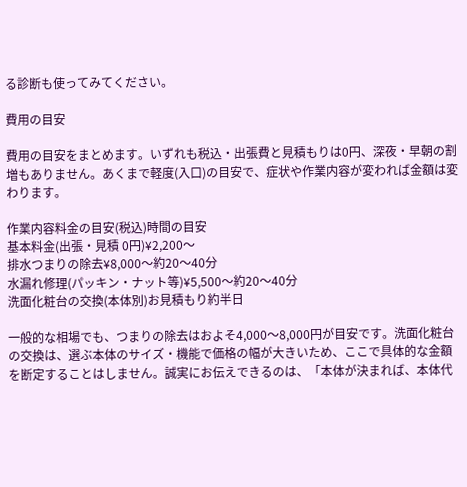る診断も使ってみてください。

費用の目安

費用の目安をまとめます。いずれも税込・出張費と見積もりは0円、深夜・早朝の割増もありません。あくまで軽度(入口)の目安で、症状や作業内容が変われば金額は変わります。

作業内容料金の目安(税込)時間の目安
基本料金(出張・見積 0円)¥2,200〜
排水つまりの除去¥8,000〜約20〜40分
水漏れ修理(パッキン・ナット等)¥5,500〜約20〜40分
洗面化粧台の交換(本体別)お見積もり約半日

一般的な相場でも、つまりの除去はおよそ4,000〜8,000円が目安です。洗面化粧台の交換は、選ぶ本体のサイズ・機能で価格の幅が大きいため、ここで具体的な金額を断定することはしません。誠実にお伝えできるのは、「本体が決まれば、本体代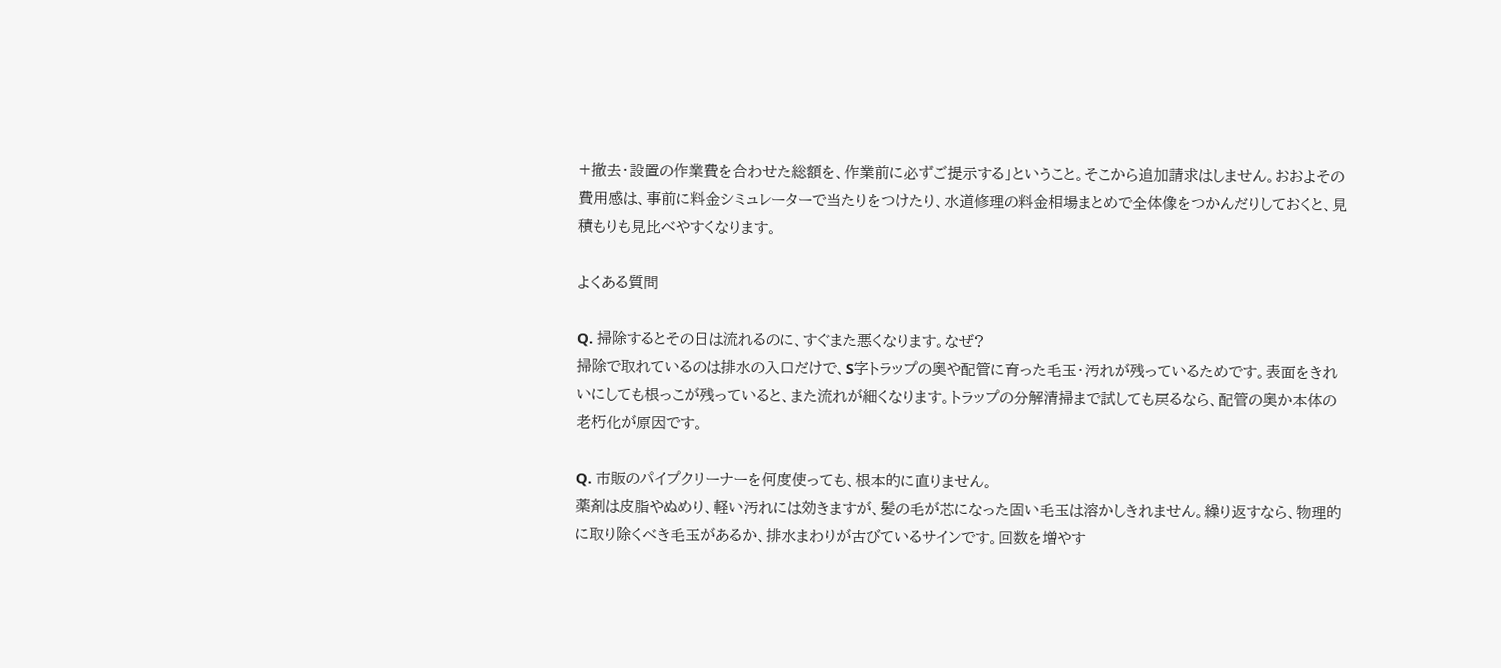+撤去・設置の作業費を合わせた総額を、作業前に必ずご提示する」ということ。そこから追加請求はしません。おおよその費用感は、事前に料金シミュレーターで当たりをつけたり、水道修理の料金相場まとめで全体像をつかんだりしておくと、見積もりも見比べやすくなります。

よくある質問

Q. 掃除するとその日は流れるのに、すぐまた悪くなります。なぜ?
掃除で取れているのは排水の入口だけで、S字トラップの奥や配管に育った毛玉・汚れが残っているためです。表面をきれいにしても根っこが残っていると、また流れが細くなります。トラップの分解清掃まで試しても戻るなら、配管の奥か本体の老朽化が原因です。

Q. 市販のパイプクリーナーを何度使っても、根本的に直りません。
薬剤は皮脂やぬめり、軽い汚れには効きますが、髪の毛が芯になった固い毛玉は溶かしきれません。繰り返すなら、物理的に取り除くべき毛玉があるか、排水まわりが古びているサインです。回数を増やす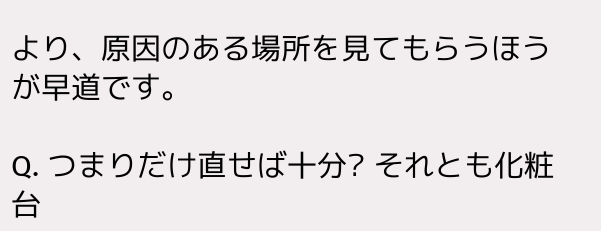より、原因のある場所を見てもらうほうが早道です。

Q. つまりだけ直せば十分? それとも化粧台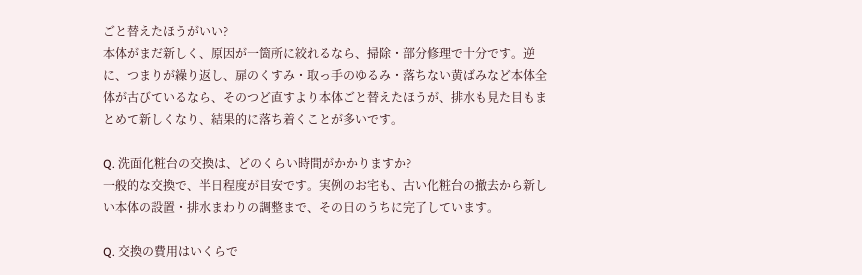ごと替えたほうがいい?
本体がまだ新しく、原因が一箇所に絞れるなら、掃除・部分修理で十分です。逆に、つまりが繰り返し、扉のくすみ・取っ手のゆるみ・落ちない黄ばみなど本体全体が古びているなら、そのつど直すより本体ごと替えたほうが、排水も見た目もまとめて新しくなり、結果的に落ち着くことが多いです。

Q. 洗面化粧台の交換は、どのくらい時間がかかりますか?
一般的な交換で、半日程度が目安です。実例のお宅も、古い化粧台の撤去から新しい本体の設置・排水まわりの調整まで、その日のうちに完了しています。

Q. 交換の費用はいくらで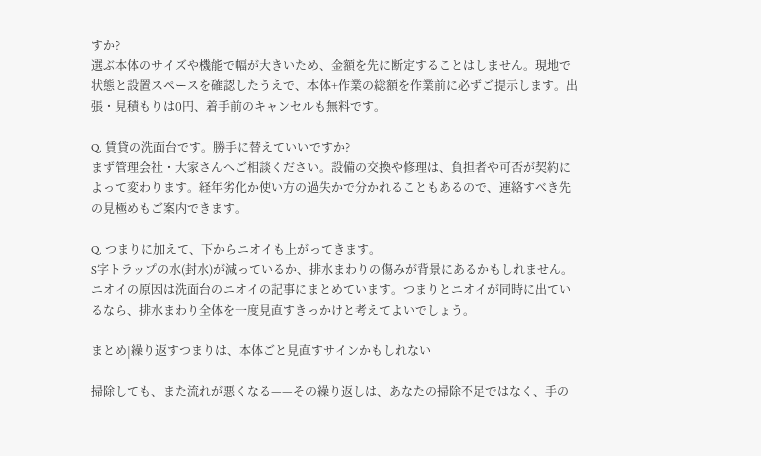すか?
選ぶ本体のサイズや機能で幅が大きいため、金額を先に断定することはしません。現地で状態と設置スペースを確認したうえで、本体+作業の総額を作業前に必ずご提示します。出張・見積もりは0円、着手前のキャンセルも無料です。

Q. 賃貸の洗面台です。勝手に替えていいですか?
まず管理会社・大家さんへご相談ください。設備の交換や修理は、負担者や可否が契約によって変わります。経年劣化か使い方の過失かで分かれることもあるので、連絡すべき先の見極めもご案内できます。

Q. つまりに加えて、下からニオイも上がってきます。
S字トラップの水(封水)が減っているか、排水まわりの傷みが背景にあるかもしれません。ニオイの原因は洗面台のニオイの記事にまとめています。つまりとニオイが同時に出ているなら、排水まわり全体を一度見直すきっかけと考えてよいでしょう。

まとめ|繰り返すつまりは、本体ごと見直すサインかもしれない

掃除しても、また流れが悪くなる——その繰り返しは、あなたの掃除不足ではなく、手の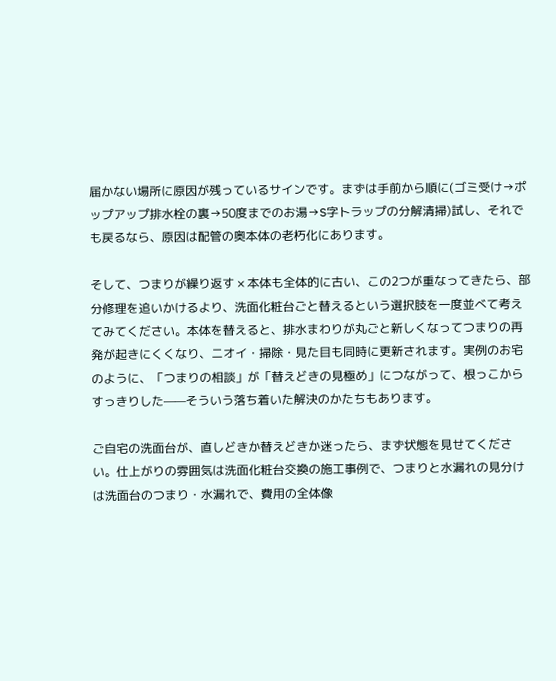届かない場所に原因が残っているサインです。まずは手前から順に(ゴミ受け→ポップアップ排水栓の裏→50度までのお湯→S字トラップの分解清掃)試し、それでも戻るなら、原因は配管の奥本体の老朽化にあります。

そして、つまりが繰り返す × 本体も全体的に古い、この2つが重なってきたら、部分修理を追いかけるより、洗面化粧台ごと替えるという選択肢を一度並べて考えてみてください。本体を替えると、排水まわりが丸ごと新しくなってつまりの再発が起きにくくなり、ニオイ・掃除・見た目も同時に更新されます。実例のお宅のように、「つまりの相談」が「替えどきの見極め」につながって、根っこからすっきりした——そういう落ち着いた解決のかたちもあります。

ご自宅の洗面台が、直しどきか替えどきか迷ったら、まず状態を見せてください。仕上がりの雰囲気は洗面化粧台交換の施工事例で、つまりと水漏れの見分けは洗面台のつまり・水漏れで、費用の全体像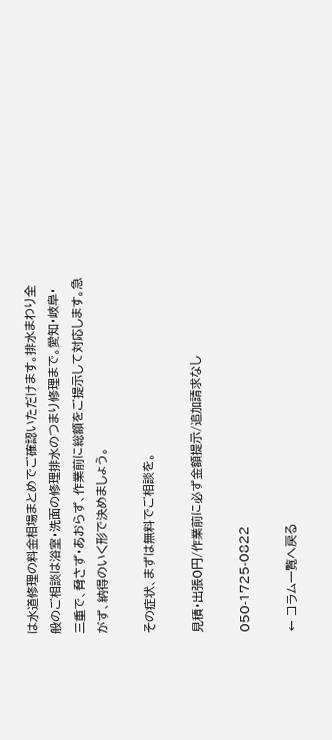は水道修理の料金相場まとめでご確認いただけます。排水まわり全般のご相談は浴室・洗面の修理排水のつまり修理まで。愛知・岐阜・三重で、脅さず・あおらず、作業前に総額をご提示して対応します。急がず、納得のいく形で決めましょう。

その症状、まずは無料でご相談を。

見積・出張0円/作業前に必ず金額提示/追加請求なし

050-1725-0822

← コラム一覧へ戻る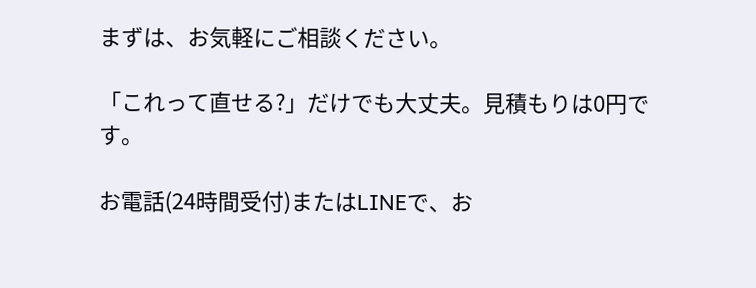まずは、お気軽にご相談ください。

「これって直せる?」だけでも大丈夫。見積もりは0円です。

お電話(24時間受付)またはLINEで、お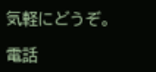気軽にどうぞ。

電話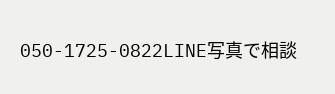050-1725-0822LINE写真で相談